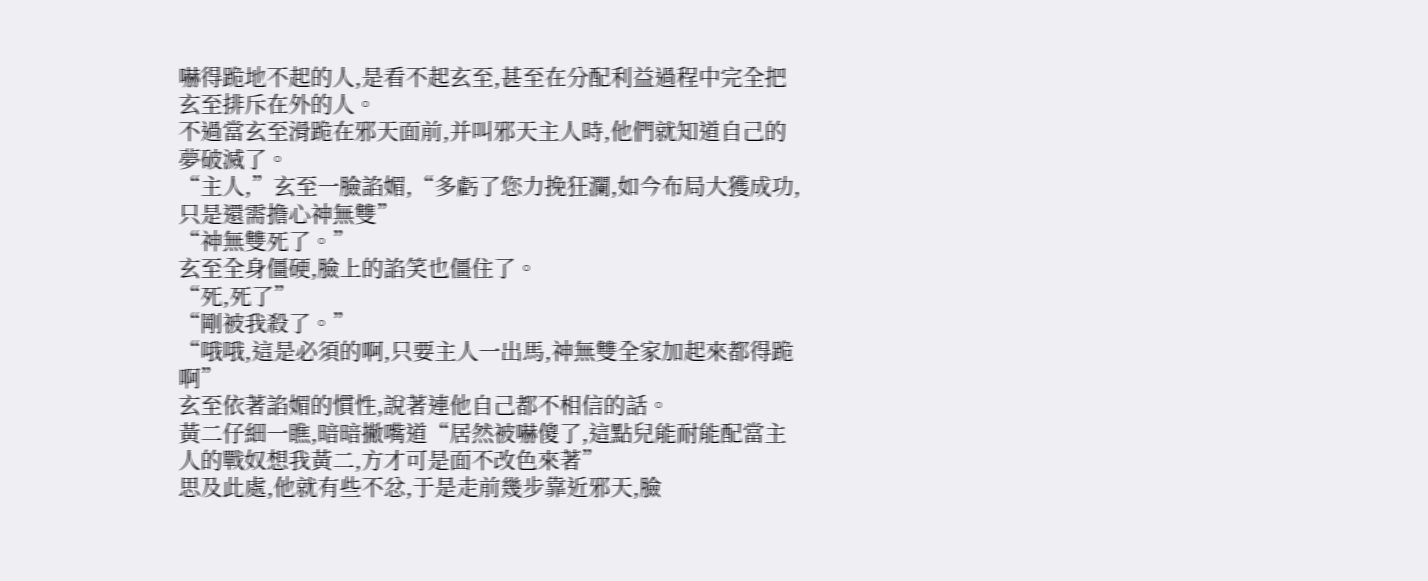嚇得跪地不起的人,是看不起玄至,甚至在分配利益過程中完全把玄至排斥在外的人。
不過當玄至滑跪在邪天面前,并叫邪天主人時,他們就知道自己的夢破滅了。
“主人,”玄至一臉諂媚,“多虧了您力挽狂瀾,如今布局大獲成功,只是還需擔心神無雙”
“神無雙死了。”
玄至全身僵硬,臉上的諂笑也僵住了。
“死,死了”
“剛被我殺了。”
“哦哦,這是必須的啊,只要主人一出馬,神無雙全家加起來都得跪啊”
玄至依著諂媚的慣性,說著連他自己都不相信的話。
黃二仔細一瞧,暗暗撇嘴道“居然被嚇傻了,這點兒能耐能配當主人的戰奴想我黃二,方才可是面不改色來著”
思及此處,他就有些不忿,于是走前幾步靠近邪天,臉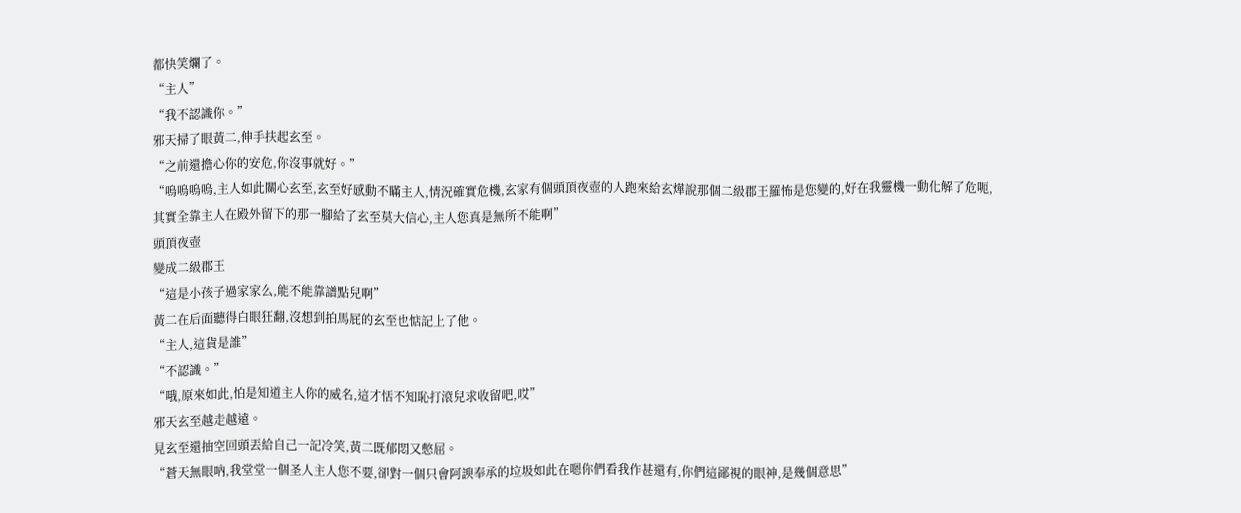都快笑爛了。
“主人”
“我不認識你。”
邪天掃了眼黃二,伸手扶起玄至。
“之前還擔心你的安危,你沒事就好。”
“嗚嗚嗚嗚,主人如此關心玄至,玄至好感動不瞞主人,情況確實危機,玄家有個頭頂夜壺的人跑來給玄燁說那個二級郡王羅怖是您變的,好在我靈機一動化解了危呃,其實全靠主人在殿外留下的那一腳給了玄至莫大信心,主人您真是無所不能啊”
頭頂夜壺
變成二級郡王
“這是小孩子過家家么,能不能靠譜點兒啊”
黃二在后面聽得白眼狂翻,沒想到拍馬屁的玄至也惦記上了他。
“主人,這貨是誰”
“不認識。”
“哦,原來如此,怕是知道主人你的威名,這才恬不知恥打滾兒求收留吧,哎”
邪天玄至越走越遠。
見玄至還抽空回頭丟給自己一記冷笑,黃二既郁悶又憋屈。
“蒼天無眼吶,我堂堂一個圣人主人您不要,卻對一個只會阿諛奉承的垃圾如此在嗯你們看我作甚還有,你們這鄙視的眼神,是幾個意思”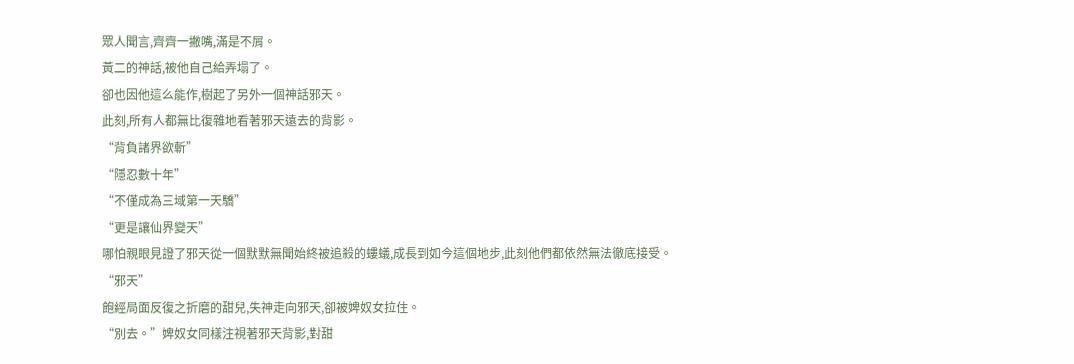眾人聞言,齊齊一撇嘴,滿是不屑。
黃二的神話,被他自己給弄塌了。
卻也因他這么能作,樹起了另外一個神話邪天。
此刻,所有人都無比復雜地看著邪天遠去的背影。
“背負諸界欲斬”
“隱忍數十年”
“不僅成為三域第一天驕”
“更是讓仙界變天”
哪怕親眼見證了邪天從一個默默無聞始終被追殺的螻蟻,成長到如今這個地步,此刻他們都依然無法徹底接受。
“邪天”
飽經局面反復之折磨的甜兒,失神走向邪天,卻被婢奴女拉住。
“別去。”婢奴女同樣注視著邪天背影,對甜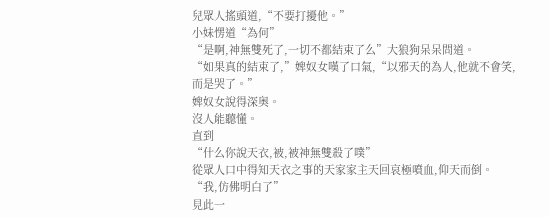兒眾人搖頭道,“不要打擾他。”
小妹愣道“為何”
“是啊,神無雙死了,一切不都結束了么”大狼狗呆呆問道。
“如果真的結束了,”婢奴女嘆了口氣,“以邪天的為人,他就不會笑,而是哭了。”
婢奴女說得深奧。
沒人能聽懂。
直到
“什么你說天衣,被,被神無雙殺了噗”
從眾人口中得知天衣之事的天家家主天回哀極噴血,仰天而倒。
“我,仿佛明白了”
見此一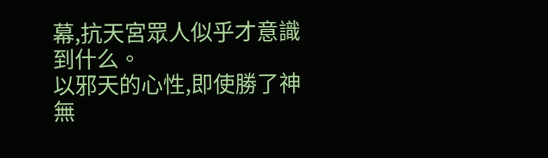幕,抗天宮眾人似乎才意識到什么。
以邪天的心性,即使勝了神無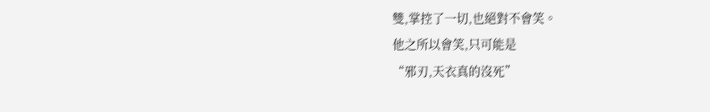雙,掌控了一切,也絕對不會笑。
他之所以會笑,只可能是
“邪刃,天衣真的沒死”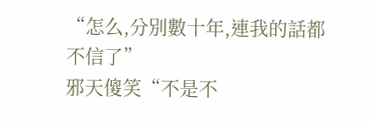“怎么,分別數十年,連我的話都不信了”
邪天傻笑“不是不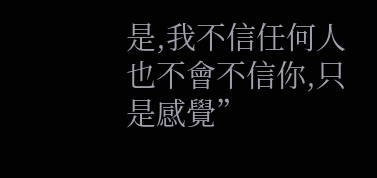是,我不信任何人也不會不信你,只是感覺”